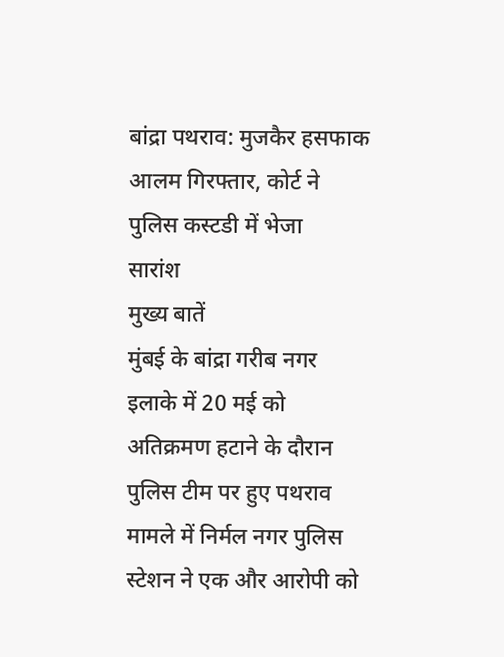बांद्रा पथराव: मुजकैर हसफाक आलम गिरफ्तार, कोर्ट ने पुलिस कस्टडी में भेजा
सारांश
मुख्य बातें
मुंबई के बांद्रा गरीब नगर इलाके में 20 मई को अतिक्रमण हटाने के दौरान पुलिस टीम पर हुए पथराव मामले में निर्मल नगर पुलिस स्टेशन ने एक और आरोपी को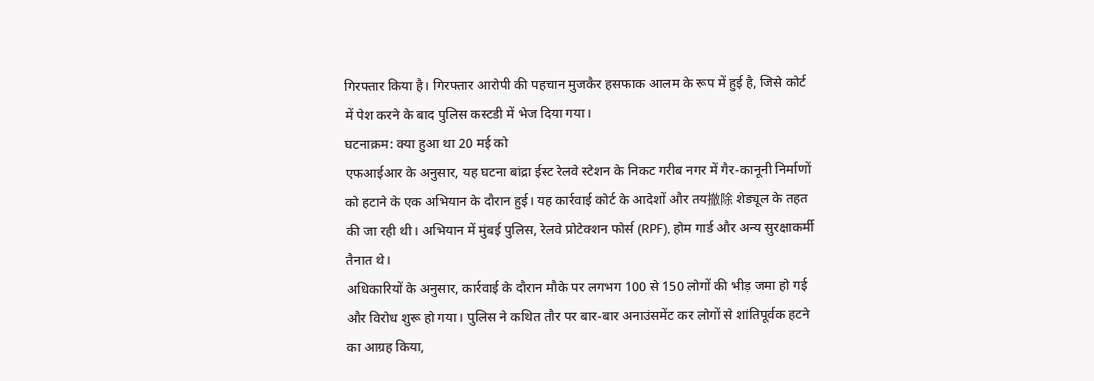गिरफ्तार किया है। गिरफ्तार आरोपी की पहचान मुजकैर हसफाक आलम के रूप में हुई है, जिसे कोर्ट में पेश करने के बाद पुलिस कस्टडी में भेज दिया गया।
घटनाक्रम: क्या हुआ था 20 मई को
एफआईआर के अनुसार, यह घटना बांद्रा ईस्ट रेलवे स्टेशन के निकट गरीब नगर में गैर-कानूनी निर्माणों को हटाने के एक अभियान के दौरान हुई। यह कार्रवाई कोर्ट के आदेशों और तय撤除 शेड्यूल के तहत की जा रही थी। अभियान में मुंबई पुलिस, रेलवे प्रोटेक्शन फोर्स (RPF), होम गार्ड और अन्य सुरक्षाकर्मी तैनात थे।
अधिकारियों के अनुसार, कार्रवाई के दौरान मौके पर लगभग 100 से 150 लोगों की भीड़ जमा हो गई और विरोध शुरू हो गया। पुलिस ने कथित तौर पर बार-बार अनाउंसमेंट कर लोगों से शांतिपूर्वक हटने का आग्रह किया,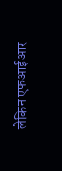लेकिन एफआईआर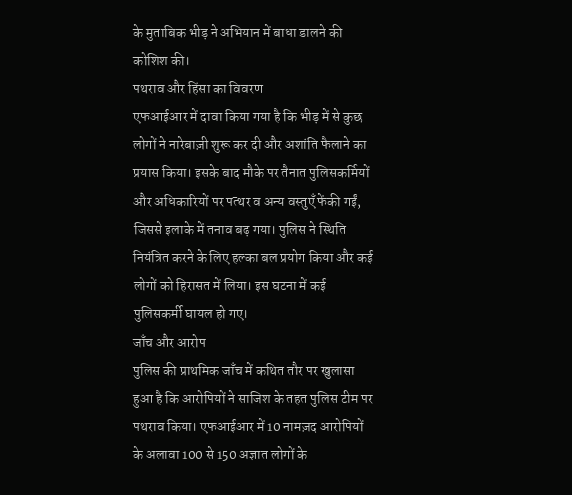के मुताबिक भीड़ ने अभियान में बाधा डालने की कोशिश की।
पथराव और हिंसा का विवरण
एफआईआर में दावा किया गया है कि भीड़ में से कुछ लोगों ने नारेबाज़ी शुरू कर दी और अशांति फैलाने का प्रयास किया। इसके बाद मौके पर तैनात पुलिसकर्मियों और अधिकारियों पर पत्थर व अन्य वस्तुएँ फेंकी गईं, जिससे इलाके में तनाव बढ़ गया। पुलिस ने स्थिति नियंत्रित करने के लिए हल्का बल प्रयोग किया और कई लोगों को हिरासत में लिया। इस घटना में कई पुलिसकर्मी घायल हो गए।
जाँच और आरोप
पुलिस की प्राथमिक जाँच में कथित तौर पर खुलासा हुआ है कि आरोपियों ने साजिश के तहत पुलिस टीम पर पथराव किया। एफआईआर में 10 नामज़द आरोपियों के अलावा 100 से 150 अज्ञात लोगों के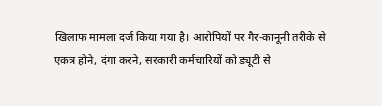खिलाफ मामला दर्ज किया गया है। आरोपियों पर गैर-कानूनी तरीके से एकत्र होने, दंगा करने, सरकारी कर्मचारियों को ड्यूटी से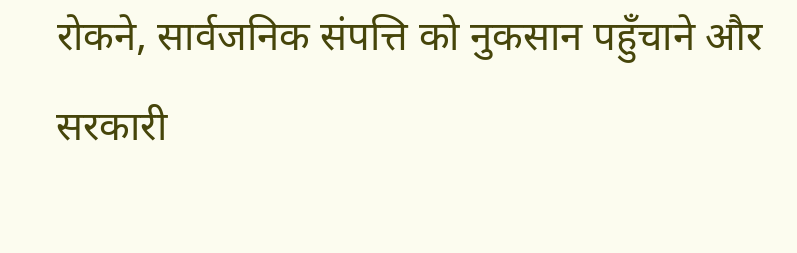रोकने, सार्वजनिक संपत्ति को नुकसान पहुँचाने और सरकारी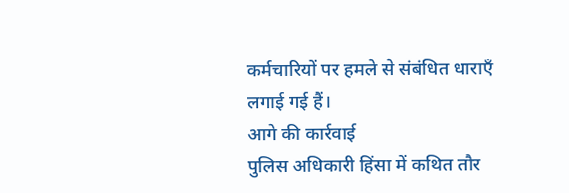कर्मचारियों पर हमले से संबंधित धाराएँ लगाई गई हैं।
आगे की कार्रवाई
पुलिस अधिकारी हिंसा में कथित तौर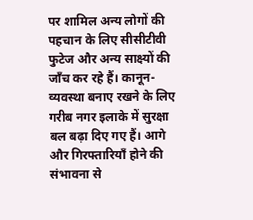पर शामिल अन्य लोगों की पहचान के लिए सीसीटीवी फुटेज और अन्य साक्ष्यों की जाँच कर रहे हैं। कानून-व्यवस्था बनाए रखने के लिए गरीब नगर इलाके में सुरक्षा बल बढ़ा दिए गए हैं। आगे और गिरफ्तारियाँ होने की संभावना से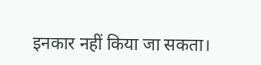इनकार नहीं किया जा सकता।